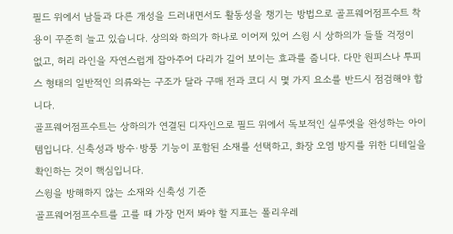필드 위에서 남들과 다른 개성을 드러내면서도 활동성을 챙기는 방법으로 골프웨어점프수트 착용이 꾸준히 늘고 있습니다. 상의와 하의가 하나로 이어져 있어 스윙 시 상하의가 들뜰 걱정이 없고, 허리 라인을 자연스럽게 잡아주어 다리가 길어 보이는 효과를 줍니다. 다만 원피스나 투피스 형태의 일반적인 의류와는 구조가 달라 구매 전과 코디 시 몇 가지 요소를 반드시 점검해야 합니다.
골프웨어점프수트는 상하의가 연결된 디자인으로 필드 위에서 독보적인 실루엣을 완성하는 아이템입니다. 신축성과 방수·방풍 기능이 포함된 소재를 선택하고, 화장 오염 방지를 위한 디테일을 확인하는 것이 핵심입니다.
스윙을 방해하지 않는 소재와 신축성 기준
골프웨어점프수트를 고를 때 가장 먼저 봐야 할 지표는 폴리우레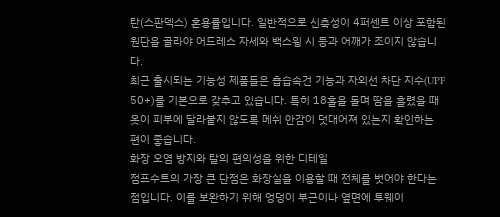탄(스판덱스) 혼용률입니다. 일반적으로 신축성이 4퍼센트 이상 포함된 원단을 골라야 어드레스 자세와 백스윙 시 등과 어깨가 조이지 않습니다.
최근 출시되는 기능성 제품들은 흡습속건 기능과 자외선 차단 지수(UPF 50+)를 기본으로 갖추고 있습니다. 특히 18홀을 돌며 땀을 흘렸을 때 옷이 피부에 달라붙지 않도록 메쉬 안감이 덧대어져 있는지 확인하는 편이 좋습니다.
화장 오염 방지와 탈의 편의성을 위한 디테일
점프수트의 가장 큰 단점은 화장실을 이용할 때 전체를 벗어야 한다는 점입니다. 이를 보완하기 위해 엉덩이 부근이나 옆면에 투웨이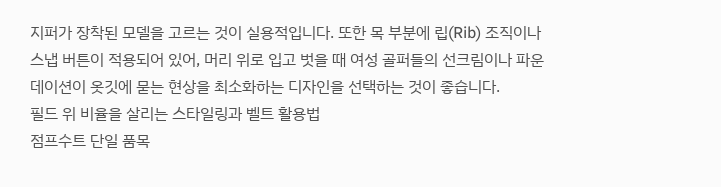지퍼가 장착된 모델을 고르는 것이 실용적입니다. 또한 목 부분에 립(Rib) 조직이나 스냅 버튼이 적용되어 있어, 머리 위로 입고 벗을 때 여성 골퍼들의 선크림이나 파운데이션이 옷깃에 묻는 현상을 최소화하는 디자인을 선택하는 것이 좋습니다.
필드 위 비율을 살리는 스타일링과 벨트 활용법
점프수트 단일 품목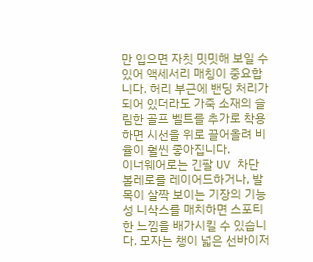만 입으면 자칫 밋밋해 보일 수 있어 액세서리 매칭이 중요합니다. 허리 부근에 밴딩 처리가 되어 있더라도 가죽 소재의 슬림한 골프 벨트를 추가로 착용하면 시선을 위로 끌어올려 비율이 훨씬 좋아집니다.
이너웨어로는 긴팔 UV 차단 볼레로를 레이어드하거나, 발목이 살짝 보이는 기장의 기능성 니삭스를 매치하면 스포티한 느낌을 배가시킬 수 있습니다. 모자는 챙이 넓은 선바이저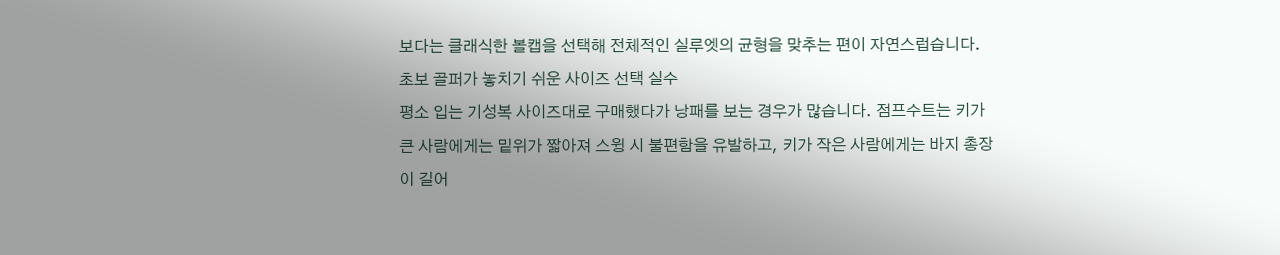보다는 클래식한 볼캡을 선택해 전체적인 실루엣의 균형을 맞추는 편이 자연스럽습니다.
초보 골퍼가 놓치기 쉬운 사이즈 선택 실수
평소 입는 기성복 사이즈대로 구매했다가 낭패를 보는 경우가 많습니다. 점프수트는 키가 큰 사람에게는 밑위가 짧아져 스윙 시 불편함을 유발하고, 키가 작은 사람에게는 바지 총장이 길어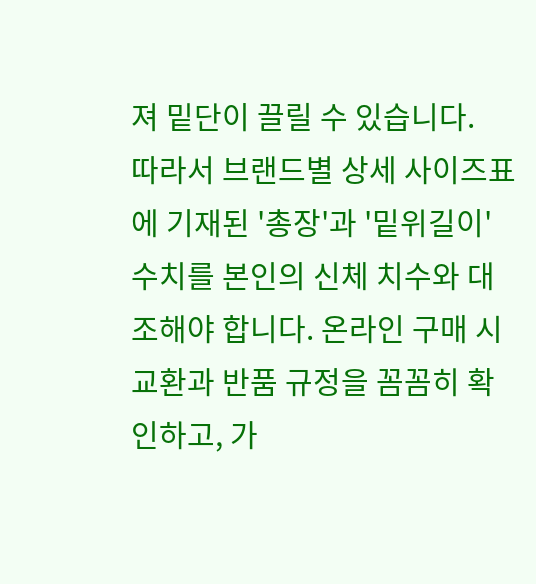져 밑단이 끌릴 수 있습니다.
따라서 브랜드별 상세 사이즈표에 기재된 '총장'과 '밑위길이' 수치를 본인의 신체 치수와 대조해야 합니다. 온라인 구매 시 교환과 반품 규정을 꼼꼼히 확인하고, 가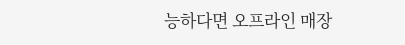능하다면 오프라인 매장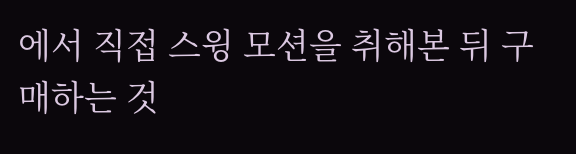에서 직접 스윙 모션을 취해본 뒤 구매하는 것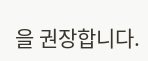을 권장합니다.